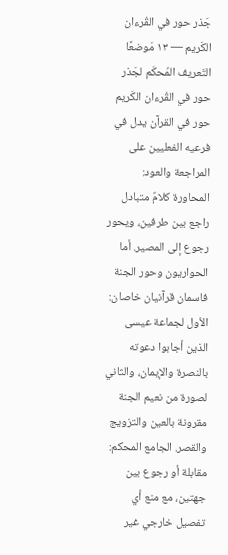جَذر حور في القُرءان الكَريم — ١٣ مَوضعًا
التَعريف المُحكَم لجَذر حور في القُرءان الكَريم
حور في القرآن يدل في فرعيه الفعليين على المراجعة والعود: المحاورة كلامٌ متبادل راجع بين طرفين، ويحور رجوع إلى المصير. أما الحواريون وحور الجنة فاسمان قرآنيان خاصان: الأول لجماعة عيسى الذين أجابوا دعوته بالنصرة والإيمان، والثاني لصورة من نعيم الجنة مقرونة بالعين والتزويج والقصر. الجامع المحكم: مقابلة أو رجوع بين جهتين، مع منع أي تفصيل خارجي غير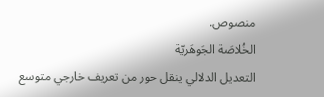منصوص.
الخُلاصَة الجَوهَريّة
التعديل الدلالي ينقل حور من تعريف خارجي متوسع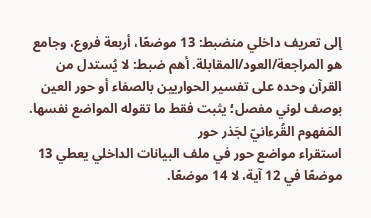إلى تعريف داخلي منضبط: 13 موضعًا، أربعة فروع، وجامع هو المراجعة/العود/المقابلة. أهم ضبط: لا يُستدل من القرآن وحده على تفسير الحواريين بالصفاء أو حور العين بوصف لوني مفصل؛ يثبت فقط ما تقوله المواضع نفسها.
المَفهوم القُرءانيّ لجَذر حور
استقراء مواضع حور في ملف البيانات الداخلي يعطي 13 موضعًا في 12 آية، لا 14 موضعًا.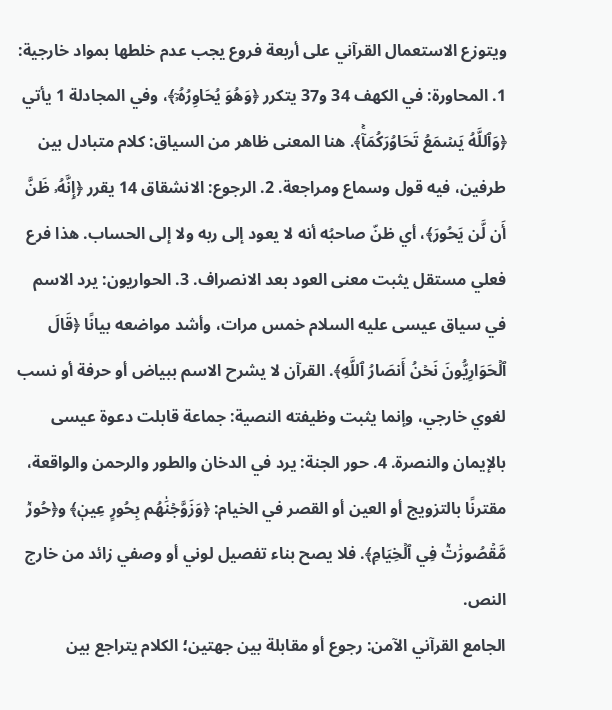ويتوزع الاستعمال القرآني على أربعة فروع يجب عدم خلطها بمواد خارجية:
1. المحاورة: في الكهف 34 و37 يتكرر ﴿وَهُوَ يُحَاوِرُهُۥٓ﴾، وفي المجادلة 1 يأتي ﴿وَٱللَّهُ يَسۡمَعُ تَحَاوُرَكُمَآۚ﴾. هنا المعنى ظاهر من السياق: كلام متبادل بين طرفين، فيه قول وسماع ومراجعة. 2. الرجوع: الانشقاق 14 يقرر ﴿إِنَّهُۥ ظَنَّ أَن لَّن يَحُورَ﴾، أي ظنّ صاحبُه أنه لا يعود إلى ربه ولا إلى الحساب. هذا فرع فعلي مستقل يثبت معنى العود بعد الانصراف. 3. الحواريون: يرد الاسم في سياق عيسى عليه السلام خمس مرات، وأشد مواضعه بيانًا ﴿قَالَ ٱلۡحَوَارِيُّونَ نَحۡنُ أَنصَارُ ٱللَّهِ﴾. القرآن لا يشرح الاسم ببياض أو حرفة أو نسب لغوي خارجي، وإنما يثبت وظيفته النصية: جماعة قابلت دعوة عيسى بالإيمان والنصرة. 4. حور الجنة: يرد في الدخان والطور والرحمن والواقعة، مقترنًا بالتزويج أو العين أو القصر في الخيام: ﴿وَزَوَّجۡنَٰهُم بِحُورٍ عِينٖ﴾ و﴿حُورٞ مَّقۡصُورَٰتٞ فِي ٱلۡخِيَامِ﴾. فلا يصح بناء تفصيل لوني أو وصفي زائد من خارج النص.
الجامع القرآني الآمن: رجوع أو مقابلة بين جهتين؛ الكلام يتراجع بين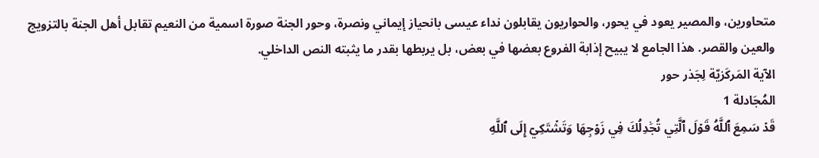متحاورين، والمصير يعود في يحور، والحواريون يقابلون نداء عيسى بانحياز إيماني ونصرة، وحور الجنة صورة اسمية من النعيم تقابل أهل الجنة بالتزويج والعين والقصر. هذا الجامع لا يبيح إذابة الفروع بعضها في بعض، بل يربطها بقدر ما يثبته النص الداخلي.
الآية المَركَزيّة لِجَذر حور
المُجَادلة 1
قَدۡ سَمِعَ ٱللَّهُ قَوۡلَ ٱلَّتِي تُجَٰدِلُكَ فِي زَوۡجِهَا وَتَشۡتَكِيٓ إِلَى ٱللَّهِ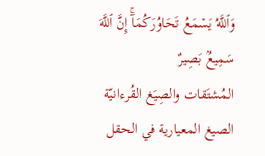وَٱللَّهُ يَسۡمَعُ تَحَاوُرَكُمَآۚ إِنَّ ٱللَّهَ سَمِيعُۢ بَصِيرٌ
المُشتَقات والصِيَغ القُرءانيّة
الصيغ المعيارية في الحقل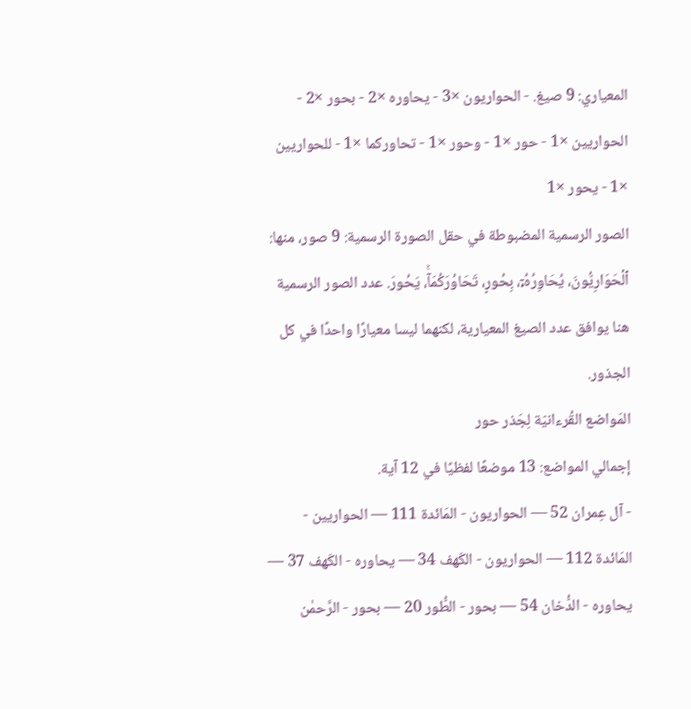المعياري: 9 صيغ. - الحواريون ×3 - يحاوره ×2 - بحور ×2 - الحواريين ×1 - حور ×1 - وحور ×1 - تحاوركما ×1 - للحواريين ×1 - يحور ×1
الصور الرسمية المضبوطة في حقل الصورة الرسمية: 9 صور، منها: ٱلۡحَوَارِيُّونَ، يُحَاوِرُهُۥٓ، بِحُورٍ، تَحَاوُرَكُمَآۚ، يَحُورَ. عدد الصور الرسمية هنا يوافق عدد الصيغ المعيارية، لكنهما ليسا معيارًا واحدًا في كل الجذور.
المَواضع القُرءانيّة لِجَذر حور
إجمالي المواضع: 13 موضعًا لفظيًا في 12 آية.
- آل عِمران 52 — الحواريون - المَائدة 111 — الحواريين - المَائدة 112 — الحواريون - الكَهف 34 — يحاوره - الكَهف 37 — يحاوره - الدُّخان 54 — بحور - الطُّور 20 — بحور - الرَّحمٰن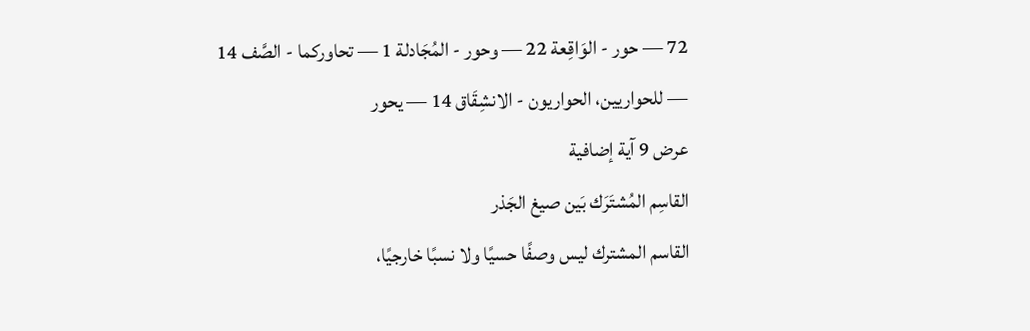72 — حور - الوَاقِعة 22 — وحور - المُجَادلة 1 — تحاوركما - الصَّف 14 — للحواريين، الحواريون - الانشِقَاق 14 — يحور
عرض 9 آية إضافية
القاسِم المُشتَرَك بَين صيغ الجَذر
القاسم المشترك ليس وصفًا حسيًا ولا نسبًا خارجيًا،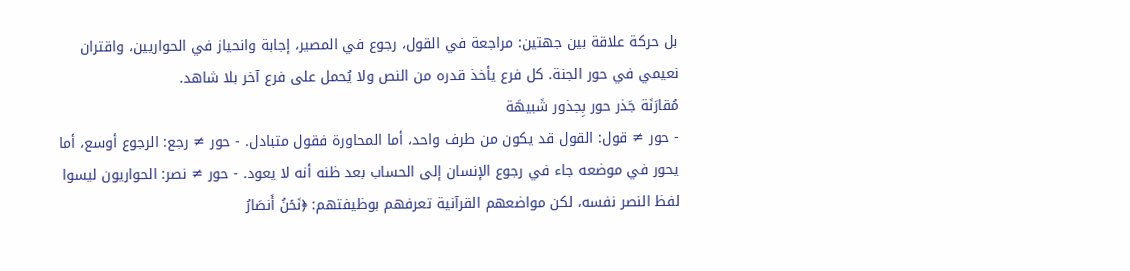بل حركة علاقة بين جهتين: مراجعة في القول، رجوع في المصير، إجابة وانحياز في الحواريين، واقتران نعيمي في حور الجنة. كل فرع يأخذ قدره من النص ولا يُحمل على فرع آخر بلا شاهد.
مُقارَنَة جَذر حور بِجذور شَبيهَة
- حور ≠ قول: القول قد يكون من طرف واحد، أما المحاورة فقول متبادل. - حور ≠ رجع: الرجوع أوسع، أما يحور في موضعه جاء في رجوع الإنسان إلى الحساب بعد ظنه أنه لا يعود. - حور ≠ نصر: الحواريون ليسوا لفظ النصر نفسه، لكن مواضعهم القرآنية تعرفهم بوظيفتهم: ﴿نَحۡنُ أَنصَارُ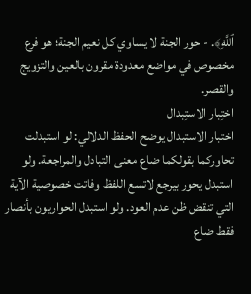ٱللَّهِ﴾. - حور الجنة لا يساوي كل نعيم الجنة؛ هو فرع مخصوص في مواضع معدودة مقرون بالعين والتزويج والقصر.
اختِبار الاستِبدال
اختبار الاستبدال يوضح الحفظ الدلالي: لو استبدلت تحاوركما بقولكما ضاع معنى التبادل والمراجعة. ولو استبدل يحور بيرجع لاتسع اللفظ وفاتت خصوصية الآية التي تنقض ظن عدم العود. ولو استبدل الحواريون بأنصار فقط ضاع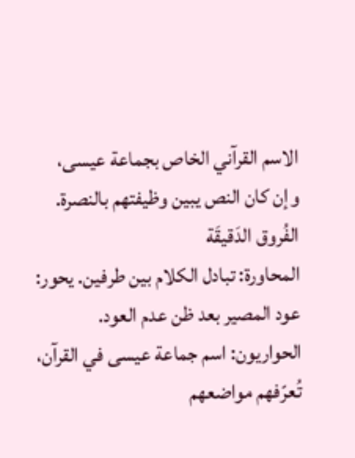الاسم القرآني الخاص بجماعة عيسى، وإن كان النص يبين وظيفتهم بالنصرة.
الفُروق الدَقيقَة
المحاورة: تبادل الكلام بين طرفين. يحور: عود المصير بعد ظن عدم العود. الحواريون: اسم جماعة عيسى في القرآن، تُعرّفهم مواضعهم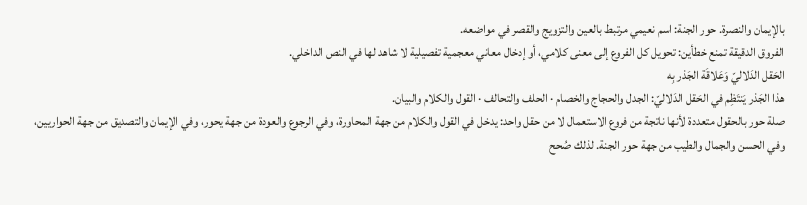بالإيمان والنصرة. حور الجنة: اسم نعيمي مرتبط بالعين والتزويج والقصر في مواضعه.
الفروق الدقيقة تمنع خطأين: تحويل كل الفروع إلى معنى كلامي، أو إدخال معاني معجمية تفصيلية لا شاهد لها في النص الداخلي.
الحَقل الدَلاليّ وَعَلاقَة الجَذر بِه
هذا الجَذر يَنتَظِم في الحَقل الدَلاليّ: الجدل والحجاج والخصام · الحلف والتحالف · القول والكلام والبيان.
صلة حور بالحقول متعددة لأنها ناتجة من فروع الاستعمال لا من حقل واحد: يدخل في القول والكلام من جهة المحاورة، وفي الرجوع والعودة من جهة يحور، وفي الإيمان والتصديق من جهة الحواريين، وفي الحسن والجمال والطيب من جهة حور الجنة. لذلك صُحح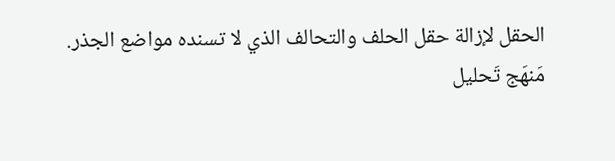الحقل لإزالة حقل الحلف والتحالف الذي لا تسنده مواضع الجذر.
مَنهَج تَحليل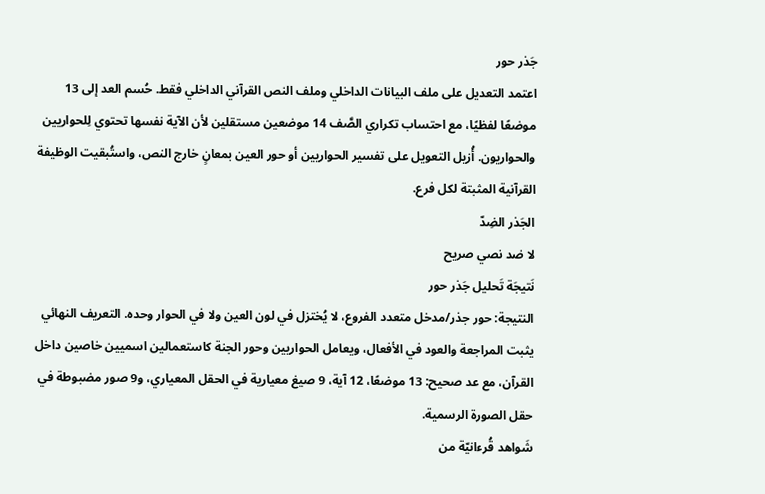جَذر حور
اعتمد التعديل على ملف البيانات الداخلي وملف النص القرآني الداخلي فقط. حُسم العد إلى 13 موضعًا لفظيًا، مع احتساب تكراري الصَّف 14 موضعين مستقلين لأن الآية نفسها تحتوي لِلحواريين والحواريون. أُزيل التعويل على تفسير الحواريين أو حور العين بمعانٍ خارج النص، واستُبقيت الوظيفة القرآنية المثبتة لكل فرع.
الجَذر الضِدّ
لا ضد نصي صريح
نَتيجَة تَحليل جَذر حور
النتيجة: حور جذر/مدخل متعدد الفروع، لا يُختزل في لون العين ولا في الحوار وحده. التعريف النهائي يثبت المراجعة والعود في الأفعال، ويعامل الحواريين وحور الجنة كاستعمالين اسميين خاصين داخل القرآن، مع عد صحيح: 13 موضعًا، 12 آية، 9 صيغ معيارية في الحقل المعياري، و9 صور مضبوطة في حقل الصورة الرسمية.
شَواهد قُرءانيّة من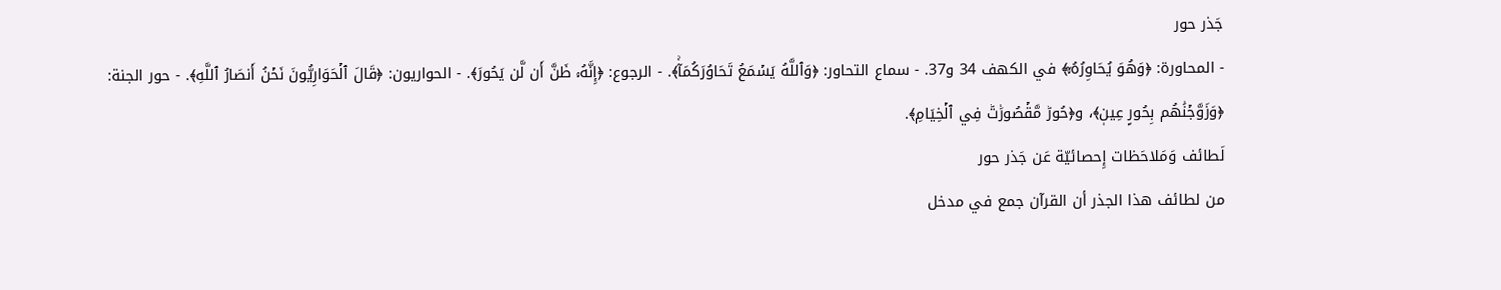جَذر حور
- المحاورة: ﴿وَهُوَ يُحَاوِرُهُۥٓ﴾ في الكهف 34 و37. - سماع التحاور: ﴿وَٱللَّهُ يَسۡمَعُ تَحَاوُرَكُمَآۚ﴾. - الرجوع: ﴿إِنَّهُۥ ظَنَّ أَن لَّن يَحُورَ﴾. - الحواريون: ﴿قَالَ ٱلۡحَوَارِيُّونَ نَحۡنُ أَنصَارُ ٱللَّهِ﴾. - حور الجنة: ﴿وَزَوَّجۡنَٰهُم بِحُورٍ عِينٖ﴾، و﴿حُورٞ مَّقۡصُورَٰتٞ فِي ٱلۡخِيَامِ﴾.
لَطائف وَمَلاحَظات إِحصائيّة عَن جَذر حور
من لطائف هذا الجذر أن القرآن جمع في مدخل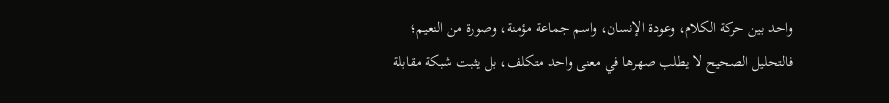واحد بين حركة الكلام، وعودة الإنسان، واسم جماعة مؤمنة، وصورة من النعيم؛ فالتحليل الصحيح لا يطلب صهرها في معنى واحد متكلف، بل يثبت شبكة مقابلة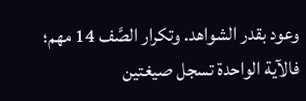وعود بقدر الشواهد. وتكرار الصَّف 14 مهم؛ فالآية الواحدة تسجل صيغتين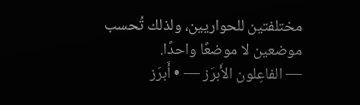مختلفتين للحواريين، ولذلك تُحسب موضعين لا موضعًا واحدًا.
— الفاعِلون الأَبرَز — • أَبرَز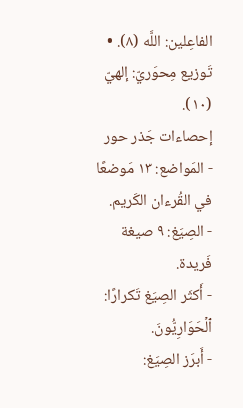الفاعِلين: اللَّه (٨). • تَوزيع مِحوَريّ: إلهيّ (١٠).
إحصاءات جَذر حور
- المَواضع: ١٣ مَوضعًا في القُرءان الكَريم.
- الصِيَغ: ٩ صيغة فَريدة.
- أَكثَر الصِيَغ تَكرارًا: ٱلۡحَوَارِيُّونَ.
- أَبرَز الصِيَغ: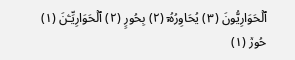ٱلۡحَوَارِيُّونَ (٣) يُحَاوِرُهُۥٓ (٢) بِحُورٍ (٢) ٱلۡحَوَارِيِّـۧنَ (١) حُورٞ (١)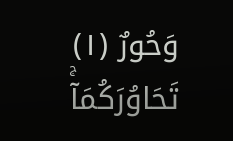وَحُورٌ (١) تَحَاوُرَكُمَآۚ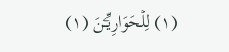(١) لِلۡحَوَارِيِّـۧنَ (١)